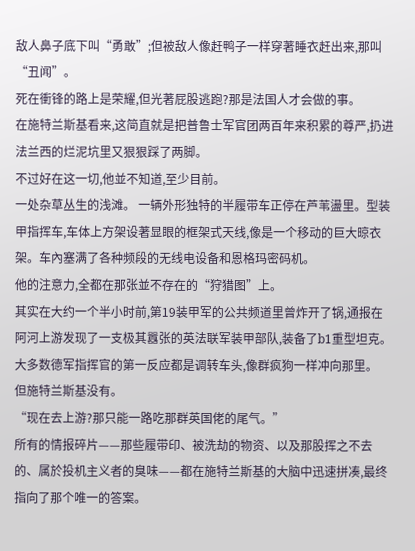敌人鼻子底下叫“勇敢”;但被敌人像赶鸭子一样穿著睡衣赶出来,那叫“丑闻”。
死在衝锋的路上是荣耀,但光著屁股逃跑?那是法国人才会做的事。
在施特兰斯基看来,这简直就是把普鲁士军官团两百年来积累的尊严,扔进法兰西的烂泥坑里又狠狠踩了两脚。
不过好在这一切,他並不知道,至少目前。
一处杂草丛生的浅滩。 一辆外形独特的半履带车正停在芦苇盪里。型装甲指挥车,车体上方架设著显眼的框架式天线,像是一个移动的巨大晾衣架。车內塞满了各种频段的无线电设备和恩格玛密码机。
他的注意力,全都在那张並不存在的“狩猎图”上。
其实在大约一个半小时前,第19装甲军的公共频道里曾炸开了锅,通报在阿河上游发现了一支极其囂张的英法联军装甲部队,装备了b1重型坦克。
大多数德军指挥官的第一反应都是调转车头,像群疯狗一样冲向那里。
但施特兰斯基没有。
“现在去上游?那只能一路吃那群英国佬的尾气。”
所有的情报碎片——那些履带印、被洗劫的物资、以及那股挥之不去的、属於投机主义者的臭味——都在施特兰斯基的大脑中迅速拼凑,最终指向了那个唯一的答案。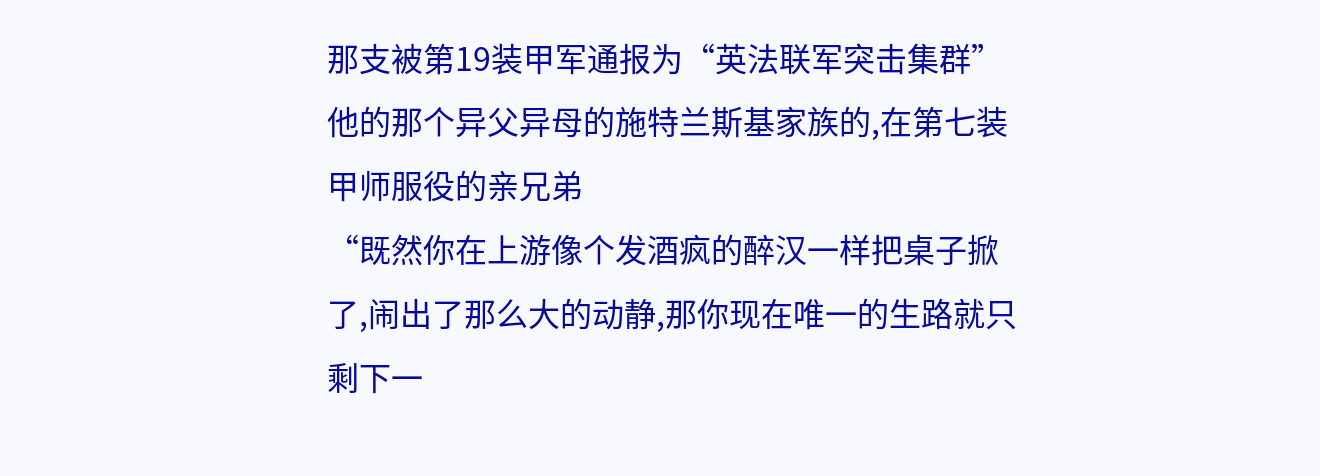那支被第19装甲军通报为“英法联军突击集群”
他的那个异父异母的施特兰斯基家族的,在第七装甲师服役的亲兄弟
“既然你在上游像个发酒疯的醉汉一样把桌子掀了,闹出了那么大的动静,那你现在唯一的生路就只剩下一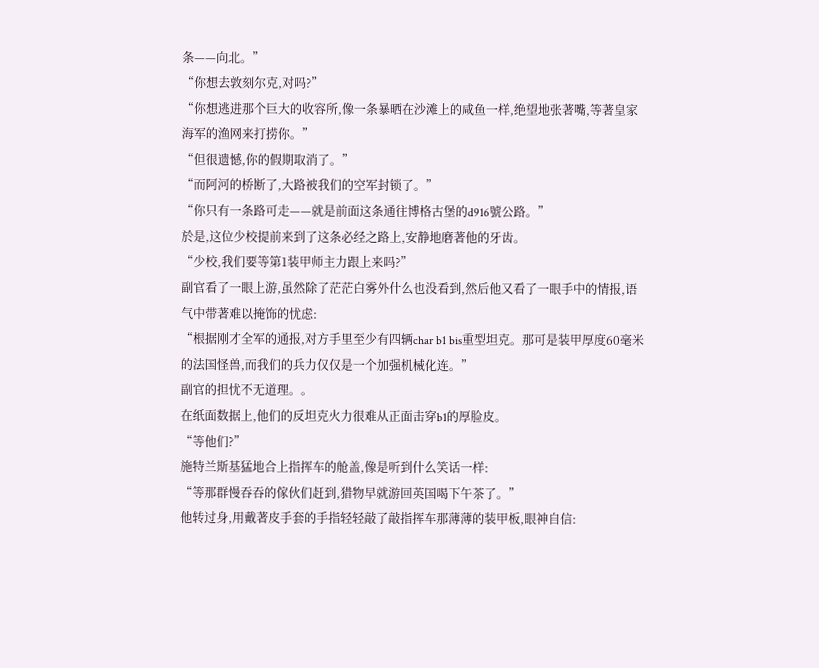条——向北。”
“你想去敦刻尔克,对吗?”
“你想逃进那个巨大的收容所,像一条暴晒在沙滩上的咸鱼一样,绝望地张著嘴,等著皇家海军的渔网来打捞你。”
“但很遗憾,你的假期取消了。”
“而阿河的桥断了,大路被我们的空军封锁了。”
“你只有一条路可走——就是前面这条通往博格古堡的d916號公路。”
於是,这位少校提前来到了这条必经之路上,安静地磨著他的牙齿。
“少校,我们要等第1装甲师主力跟上来吗?”
副官看了一眼上游,虽然除了茫茫白雾外什么也没看到,然后他又看了一眼手中的情报,语气中带著难以掩饰的忧虑:
“根据刚才全军的通报,对方手里至少有四辆char b1 bis重型坦克。那可是装甲厚度60毫米的法国怪兽,而我们的兵力仅仅是一个加强机械化连。”
副官的担忧不无道理。。
在纸面数据上,他们的反坦克火力很难从正面击穿b1的厚脸皮。
“等他们?”
施特兰斯基猛地合上指挥车的舱盖,像是听到什么笑话一样:
“等那群慢吞吞的傢伙们赶到,猎物早就游回英国喝下午茶了。”
他转过身,用戴著皮手套的手指轻轻敲了敲指挥车那薄薄的装甲板,眼神自信: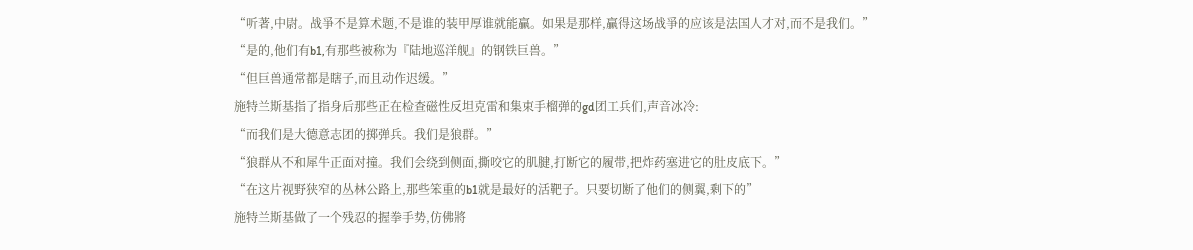“听著,中尉。战爭不是算术题,不是谁的装甲厚谁就能贏。如果是那样,贏得这场战爭的应该是法国人才对,而不是我们。”
“是的,他们有b1,有那些被称为『陆地巡洋舰』的钢铁巨兽。”
“但巨兽通常都是瞎子,而且动作迟缓。”
施特兰斯基指了指身后那些正在检查磁性反坦克雷和集束手榴弹的gd团工兵们,声音冰冷:
“而我们是大德意志团的掷弹兵。我们是狼群。”
“狼群从不和犀牛正面对撞。我们会绕到侧面,撕咬它的肌腱,打断它的履带,把炸药塞进它的肚皮底下。”
“在这片视野狭窄的丛林公路上,那些笨重的b1就是最好的活靶子。只要切断了他们的侧翼,剩下的”
施特兰斯基做了一个残忍的握拳手势,仿佛將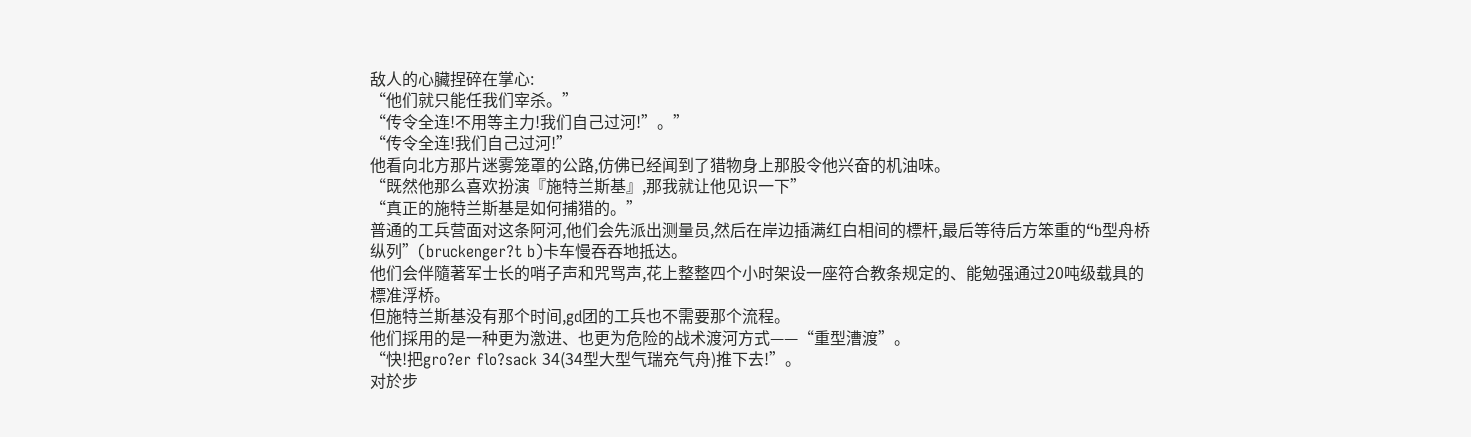敌人的心臟捏碎在掌心:
“他们就只能任我们宰杀。”
“传令全连!不用等主力!我们自己过河!”。”
“传令全连!我们自己过河!”
他看向北方那片迷雾笼罩的公路,仿佛已经闻到了猎物身上那股令他兴奋的机油味。
“既然他那么喜欢扮演『施特兰斯基』,那我就让他见识一下”
“真正的施特兰斯基是如何捕猎的。”
普通的工兵营面对这条阿河,他们会先派出测量员,然后在岸边插满红白相间的標杆,最后等待后方笨重的“b型舟桥纵列”(bruckenger?t b)卡车慢吞吞地抵达。
他们会伴隨著军士长的哨子声和咒骂声,花上整整四个小时架设一座符合教条规定的、能勉强通过20吨级载具的標准浮桥。
但施特兰斯基没有那个时间,gd团的工兵也不需要那个流程。
他们採用的是一种更为激进、也更为危险的战术渡河方式——“重型漕渡”。
“快!把gro?er flo?sack 34(34型大型气瑞充气舟)推下去!”。
对於步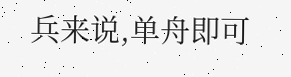兵来说,单舟即可